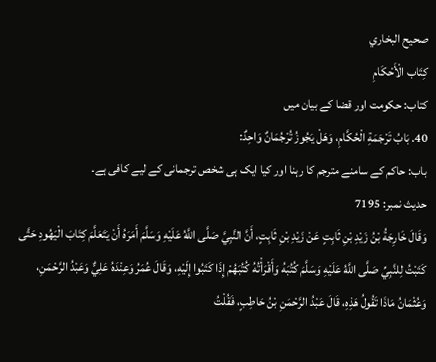صحيح البخاري
كِتَاب الْأَحْكَامِ
کتاب: حکومت اور قضا کے بیان میں
40. بَابُ تَرْجَمَةِ الْحُكَّامِ، وَهَلْ يَجُوزُ تُرْجُمَانٌ وَاحِدٌ:
باب: حاکم کے سامنے مترجم کا رہنا اور کیا ایک ہی شخص ترجمانی کے لیے کافی ہے۔
حدیث نمبر: 7195
وَقَالَ خَارِجَةُ بْنُ زَيْدِ بْنِ ثَابِتٍ عَنْ زَيْدِ بْنِ ثَابِتٍ، أَنَّ النَّبِيَّ صَلَّى اللَّهُ عَلَيْهِ وَسَلَّمَ أَمَرَهُ أَنْ يَتَعَلَّمَ كِتَابَ الْيَهُودِ حَتَّى كَتَبْتُ لِلنَّبِيِّ صَلَّى اللَّهُ عَلَيْهِ وَسَلَّمَ كُتُبَهُ وَأَقْرَأْتُهُ كُتُبَهُمْ إِذَا كَتَبُوا إِلَيْهِ، وَقَالَ عُمَرُ وَعِنْدَهُ عَلِيٌّ وَعَبْدُ الرَّحْمَنِ، وَعُثْمَانُ مَاذَا تَقُولُ هَذِهِ، قَالَ عَبْدُ الرَّحْمَنِ بْنُ حَاطِبٍ، فَقُلْتُ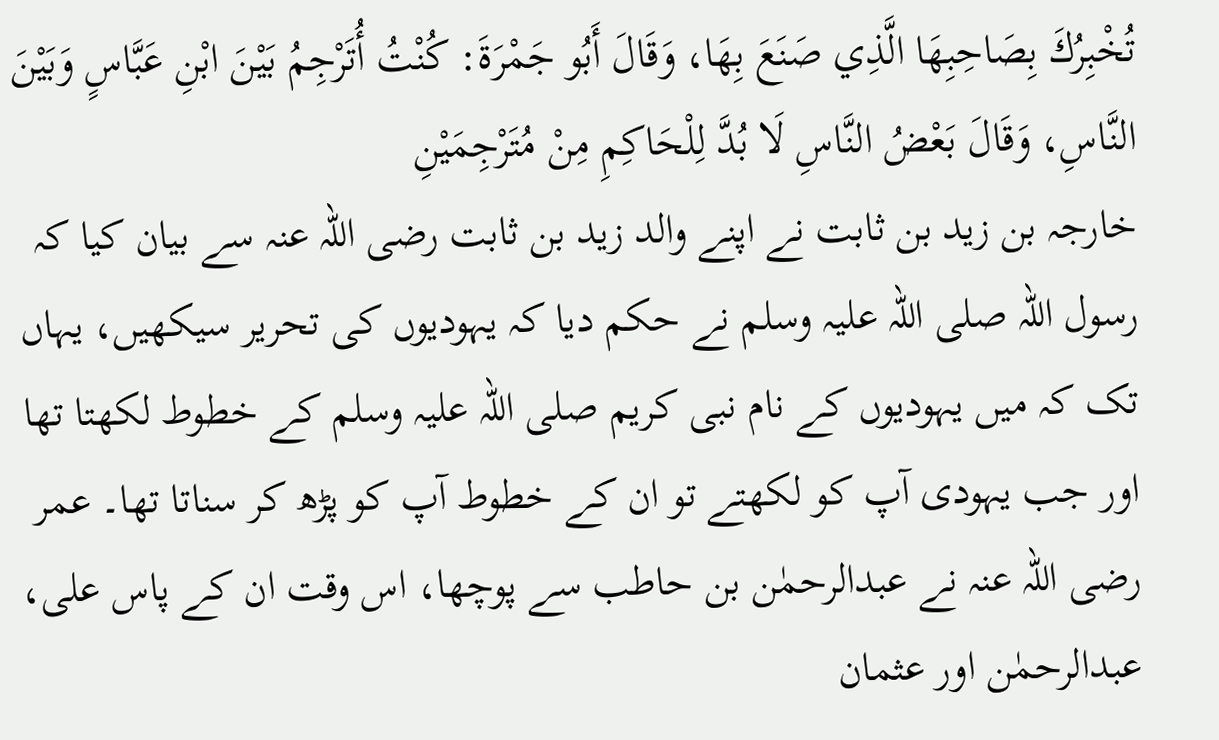تُخْبِرُكَ بِصَاحِبِهَا الَّذِي صَنَعَ بِهَا، وَقَالَ أَبُو جَمْرَةَ: كُنْتُ أُتَرْجِمُ بَيْنَ ابْنِ عَبَّاسٍ وَبَيْنَ النَّاسِ، وَقَالَ بَعْضُ النَّاسِ لَا بُدَّ لِلْحَاكِمِ مِنْ مُتَرْجِمَيْنِ
خارجہ بن زید بن ثابت نے اپنے والد زید بن ثابت رضی اللہ عنہ سے بیان کیا کہ رسول اللہ صلی اللہ علیہ وسلم نے حکم دیا کہ یہودیوں کی تحریر سیکھیں، یہاں تک کہ میں یہودیوں کے نام نبی کریم صلی اللہ علیہ وسلم کے خطوط لکھتا تھا اور جب یہودی آپ کو لکھتے تو ان کے خطوط آپ کو پڑھ کر سناتا تھا۔ عمر رضی اللہ عنہ نے عبدالرحمٰن بن حاطب سے پوچھا، اس وقت ان کے پاس علی، عبدالرحمٰن اور عثمان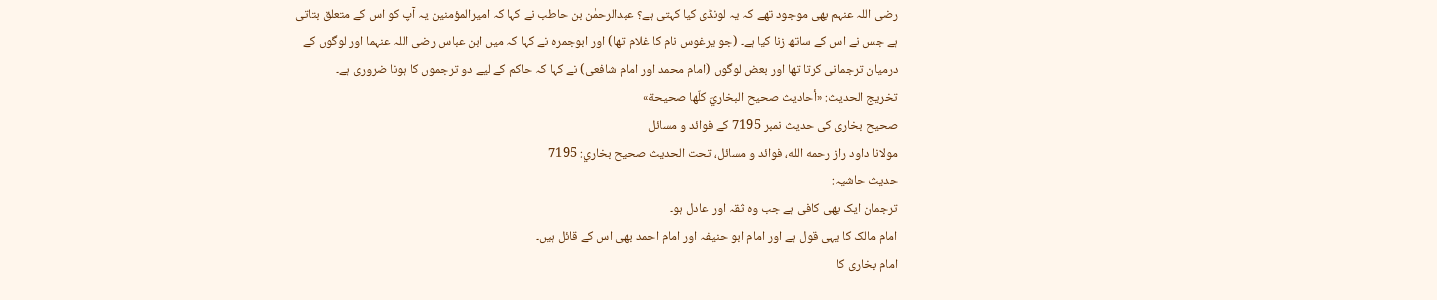رضی اللہ عنہم بھی موجود تھے کہ یہ لونڈی کیا کہتی ہے؟ عبدالرحمٰن بن حاطب نے کہا کہ امیرالمؤمنین یہ آپ کو اس کے متعلق بتاتی ہے جس نے اس کے ساتھ زنا کیا ہے۔ (جو یرغوس نام کا غلام تھا) اور ابوجمرہ نے کہا کہ میں ابن عباس رضی اللہ عنہما اور لوگوں کے درمیان ترجمانی کرتا تھا اور بعض لوگوں (امام محمد اور امام شافعی) نے کہا کہ حاکم کے لیے دو ترجموں کا ہونا ضروری ہے۔
تخریج الحدیث: «أحاديث صحيح البخاريّ كلّها صحيحة»
صحیح بخاری کی حدیث نمبر 7195 کے فوائد و مسائل
مولانا داود راز رحمه الله، فوائد و مسائل، تحت الحديث صحيح بخاري: 7195
حدیث حاشیہ:
ترجمان ایک بھی کافی ہے جب وہ ثقہ اور عادل ہو۔
امام مالک کا یہی قول ہے اور امام ابو حنیفہ اور امام احمد بھی اس کے قائل ہیں۔
امام بخاری کا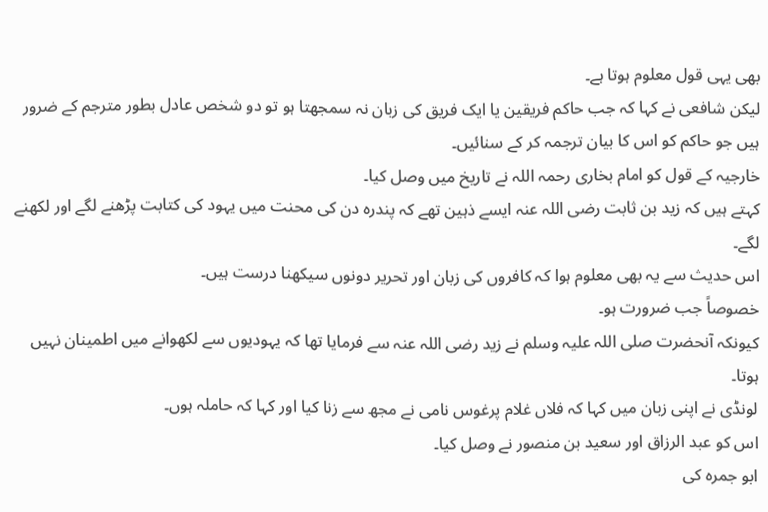بھی یہی قول معلوم ہوتا ہے۔
لیکن شافعی نے کہا کہ جب حاکم فریقین یا ایک فریق کی زبان نہ سمجھتا ہو تو دو شخص عادل بطور مترجم کے ضرور ہیں جو حاکم کو اس کا بیان ترجمہ کر کے سنائیں۔
خارجیہ کے قول کو امام بخاری رحمہ اللہ نے تاریخ میں وصل کیا۔
کہتے ہیں کہ زید بن ثابت رضی اللہ عنہ ایسے ذہین تھے کہ پندرہ دن کی محنت میں یہود کی کتابت پڑھنے لگے اور لکھنے لگے۔
اس حدیث سے یہ بھی معلوم ہوا کہ کافروں کی زبان اور تحریر دونوں سیکھنا درست ہیں۔
خصوصاً جب ضرورت ہو۔
کیونکہ آنحضرت صلی اللہ علیہ وسلم نے زید رضی اللہ عنہ سے فرمایا تھا کہ یہودیوں سے لکھوانے میں اطمینان نہیں ہوتا۔
لونڈی نے اپنی زبان میں کہا کہ فلاں غلام پرغوس نامی نے مجھ سے زنا کیا اور کہا کہ حاملہ ہوں۔
اس کو عبد الرزاق اور سعید بن منصور نے وصل کیا۔
ابو جمرہ کی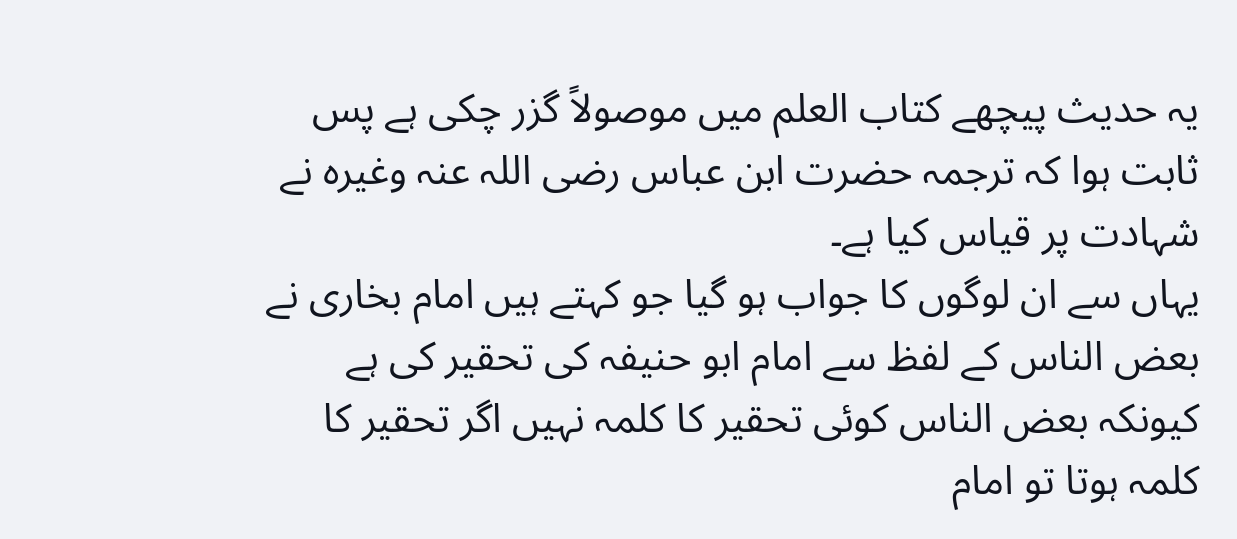یہ حدیث پیچھے کتاب العلم میں موصولاً گزر چکی ہے پس ثابت ہوا کہ ترجمہ حضرت ابن عباس رضی اللہ عنہ وغیرہ نے شہادت پر قیاس کیا ہے۔
یہاں سے ان لوگوں کا جواب ہو گیا جو کہتے ہیں امام بخاری نے بعض الناس کے لفظ سے امام ابو حنیفہ کی تحقیر کی ہے کیونکہ بعض الناس کوئی تحقیر کا کلمہ نہیں اگر تحقیر کا کلمہ ہوتا تو امام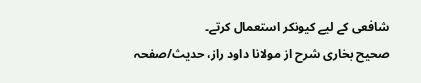شافعی کے لیے کیونکر استعمال کرتے۔
صحیح بخاری شرح از مولانا داود راز، حدیث/صفحہ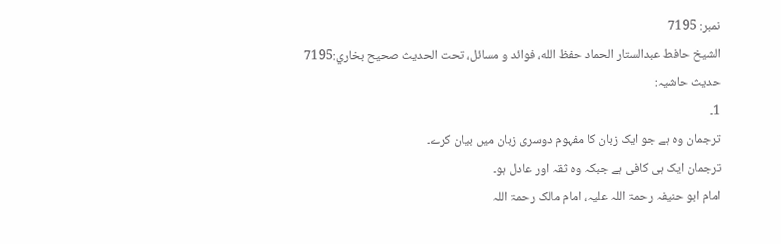نمبر: 7195
الشيخ حافط عبدالستار الحماد حفظ الله، فوائد و مسائل، تحت الحديث صحيح بخاري:7195
حدیث حاشیہ:
1۔
ترجمان وہ ہے جو ایک زبان کا مفہوم دوسری زبان میں بیان کرے۔
ترجمان ایک ہی کافی ہے جبکہ وہ ثقہ اور عادل ہو۔
امام ابو حنیفہ رحمۃ اللہ علیہ، امام مالک رحمۃ اللہ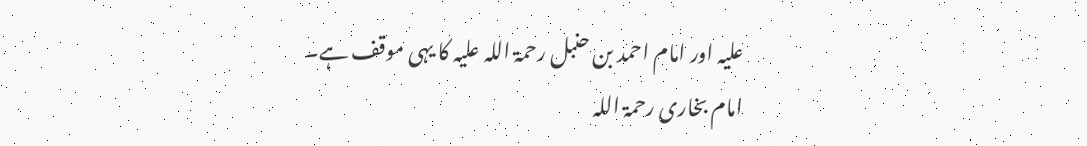علیہ اور امام احمد بن حنبل رحمۃ اللہ علیہ کا یہی موقف ہے۔
امام بخاری رحمۃ اللہ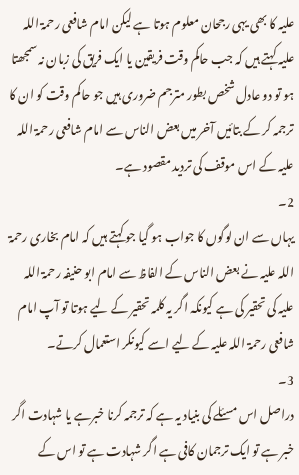علیہ کا بھی یہی رجحان معلوم ہوتا ہے لیکن امام شافعی رحمۃ اللہ علیہ کہتے ہیں کہ جب حاکم وقت فریقین یا ایک فریق کی زبان نہ سمجھتا ہو تو دو عادل شخص بطور مترجم ضروری ہیں جو حاکم وقت کو ان کا ترجمہ کر کے بتائیں آخر میں بعض الناس سے امام شافعی رحمۃ اللہ علیہ کے اس موقف کی تردید مقصود ہے۔
2۔
یہاں سے ان لوگوں کا جواب ہو گیا جو کہتے ہیں کہ امام بخاری رحمۃ اللہ علیہ نے بعض الناس کے الفاظ سے امام ابو حنیفہ رحمۃ اللہ علیہ کی تحقیر کی ہے کیونکہ اگر یہ کلمہ تحقیر کے لیے ہوتا تو آپ امام شافعی رحمۃ اللہ علیہ کے لیے اسے کیونکر استعمال کرتے۔
3۔
دراصل اس مسئلے کی بنیاد یہ ہے کہ ترجمہ کرنا خبرہے یا شہادت اگر خبر ہے تو ایک ترجمان کافی ہے اگر شہادت ہے تو اس کے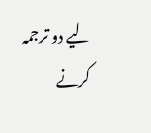لیے دو ترجمہ کرنے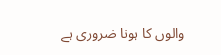والوں کا ہونا ضروری ہے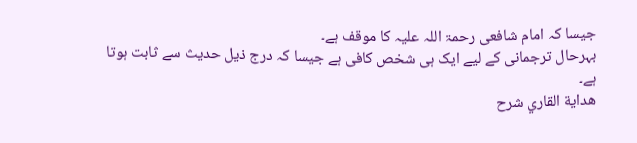جیسا کہ امام شافعی رحمۃ اللہ علیہ کا موقف ہے۔
بہرحال ترجمانی کے لیے ایک ہی شخص کافی ہے جیسا کہ درج ذیل حدیث سے ثابت ہوتا ہے۔
هداية القاري شرح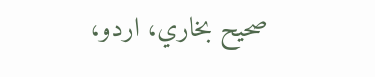صحيح بخاري، اردو،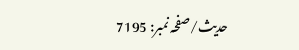حدیث/صفحہ نمبر: 7195